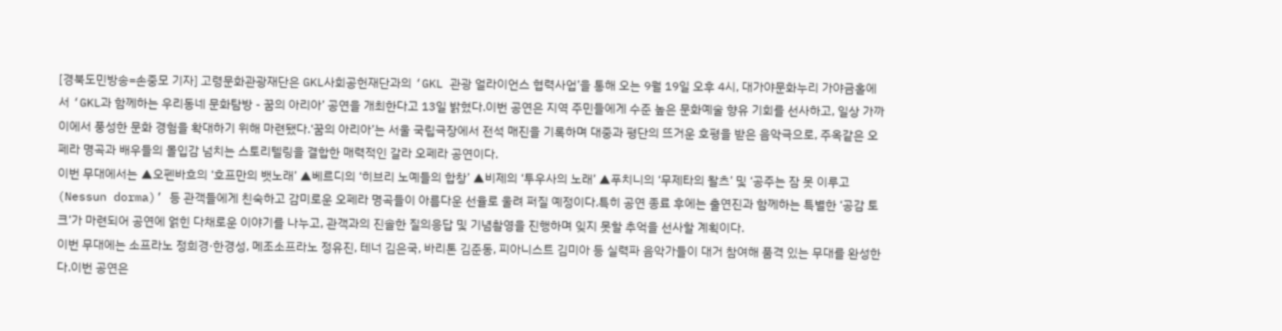[경북도민방송=손중모 기자] 고령문화관광재단은 GKL사회공헌재단과의 ‘GKL 관광 얼라이언스 협력사업’을 통해 오는 9월 19일 오후 4시, 대가야문화누리 가야금홀에서 ‘GKL과 함께하는 우리동네 문화탐방 - 꿈의 아리아’ 공연을 개최한다고 13일 밝혔다.이번 공연은 지역 주민들에게 수준 높은 문화예술 향유 기회를 선사하고, 일상 가까이에서 풍성한 문화 경험을 확대하기 위해 마련됐다.‘꿈의 아리아’는 서울 국립극장에서 전석 매진을 기록하며 대중과 평단의 뜨거운 호평을 받은 음악극으로, 주옥같은 오페라 명곡과 배우들의 몰입감 넘치는 스토리텔링을 결합한 매력적인 갈라 오페라 공연이다.
이번 무대에서는 ▲오펜바흐의 ‘호프만의 뱃노래’ ▲베르디의 ‘히브리 노예들의 합창’ ▲비제의 ‘투우사의 노래’ ▲푸치니의 ‘무제타의 왈츠’ 및 ‘공주는 잠 못 이루고(Nessun dorma)’ 등 관객들에게 친숙하고 감미로운 오페라 명곡들이 아름다운 선율로 울려 퍼질 예정이다.특히 공연 종료 후에는 출연진과 함께하는 특별한 ‘공감 토크’가 마련되어 공연에 얽힌 다채로운 이야기를 나누고, 관객과의 진솔한 질의응답 및 기념촬영을 진행하며 잊지 못할 추억을 선사할 계획이다.
이번 무대에는 소프라노 정희경·한경성, 메조소프라노 정유진, 테너 김은국, 바리톤 김준동, 피아니스트 김미아 등 실력파 음악가들이 대거 참여해 품격 있는 무대를 완성한다.이번 공연은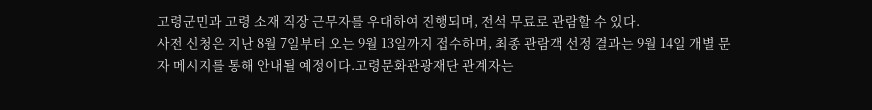고령군민과 고령 소재 직장 근무자를 우대하여 진행되며, 전석 무료로 관람할 수 있다.
사전 신청은 지난 8월 7일부터 오는 9월 13일까지 접수하며, 최종 관람객 선정 결과는 9월 14일 개별 문자 메시지를 통해 안내될 예정이다.고령문화관광재단 관계자는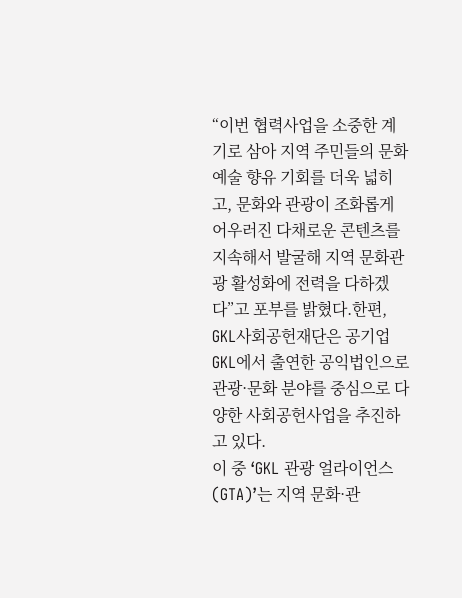“이번 협력사업을 소중한 계기로 삼아 지역 주민들의 문화예술 향유 기회를 더욱 넓히고, 문화와 관광이 조화롭게 어우러진 다채로운 콘텐츠를 지속해서 발굴해 지역 문화관광 활성화에 전력을 다하겠다”고 포부를 밝혔다.한편, GKL사회공헌재단은 공기업 GKL에서 출연한 공익법인으로 관광·문화 분야를 중심으로 다양한 사회공헌사업을 추진하고 있다.
이 중 ‘GKL 관광 얼라이언스(GTA)’는 지역 문화·관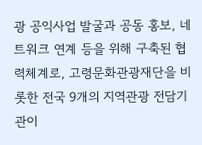광 공익사업 발굴과 공동 홍보, 네트워크 연계 등을 위해 구축된 협력체계로, 고령문화관광재단을 비롯한 전국 9개의 지역관광 전담기관이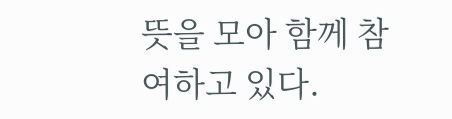뜻을 모아 함께 참여하고 있다.